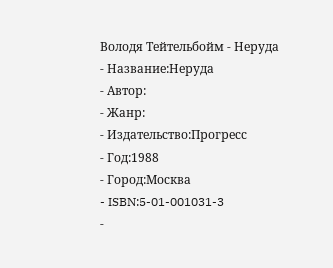Володя Тейтельбойм - Неруда
- Название:Неруда
- Автор:
- Жанр:
- Издательство:Прогресс
- Год:1988
- Город:Москва
- ISBN:5-01-001031-3
-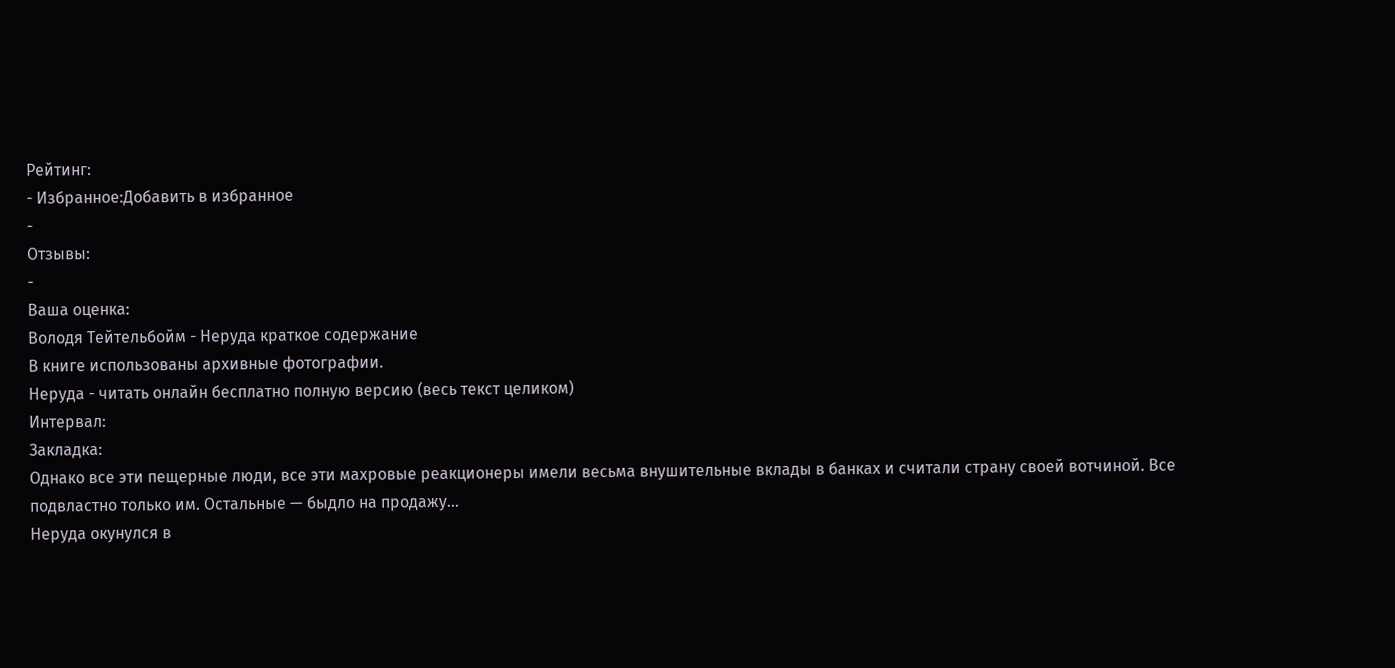Рейтинг:
- Избранное:Добавить в избранное
-
Отзывы:
-
Ваша оценка:
Володя Тейтельбойм - Неруда краткое содержание
В книге использованы архивные фотографии.
Неруда - читать онлайн бесплатно полную версию (весь текст целиком)
Интервал:
Закладка:
Однако все эти пещерные люди, все эти махровые реакционеры имели весьма внушительные вклады в банках и считали страну своей вотчиной. Все подвластно только им. Остальные — быдло на продажу…
Неруда окунулся в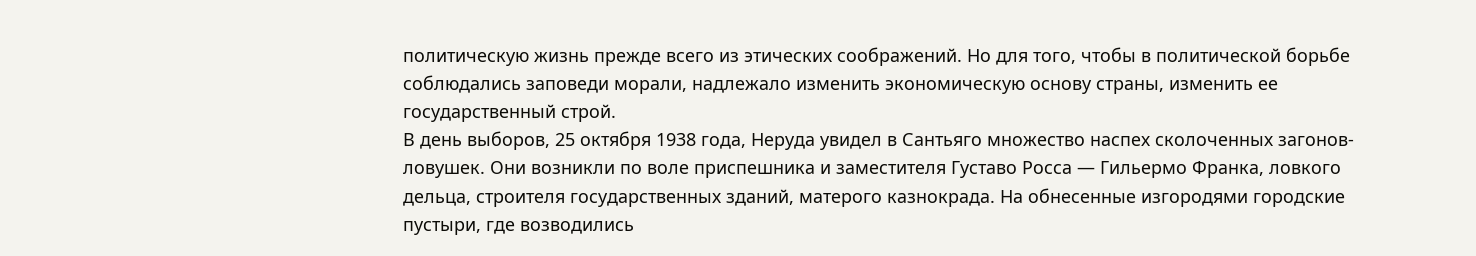политическую жизнь прежде всего из этических соображений. Но для того, чтобы в политической борьбе соблюдались заповеди морали, надлежало изменить экономическую основу страны, изменить ее государственный строй.
В день выборов, 25 октября 1938 года, Неруда увидел в Сантьяго множество наспех сколоченных загонов-ловушек. Они возникли по воле приспешника и заместителя Густаво Росса — Гильермо Франка, ловкого дельца, строителя государственных зданий, матерого казнокрада. На обнесенные изгородями городские пустыри, где возводились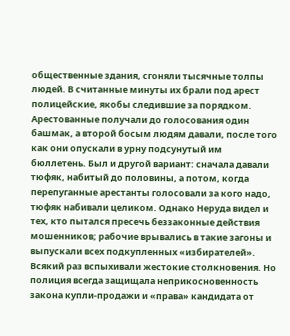общественные здания, сгоняли тысячные толпы людей. В считанные минуты их брали под арест полицейские, якобы следившие за порядком. Арестованные получали до голосования один башмак, а второй босым людям давали, после того как они опускали в урну подсунутый им бюллетень. Был и другой вариант: сначала давали тюфяк, набитый до половины, а потом, когда перепуганные арестанты голосовали за кого надо, тюфяк набивали целиком. Однако Неруда видел и тех, кто пытался пресечь беззаконные действия мошенников; рабочие врывались в такие загоны и выпускали всех подкупленных «избирателей». Всякий раз вспыхивали жестокие столкновения. Но полиция всегда защищала неприкосновенность закона купли-продажи и «права» кандидата от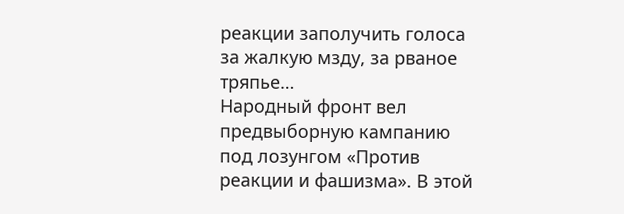реакции заполучить голоса за жалкую мзду, за рваное тряпье…
Народный фронт вел предвыборную кампанию под лозунгом «Против реакции и фашизма». В этой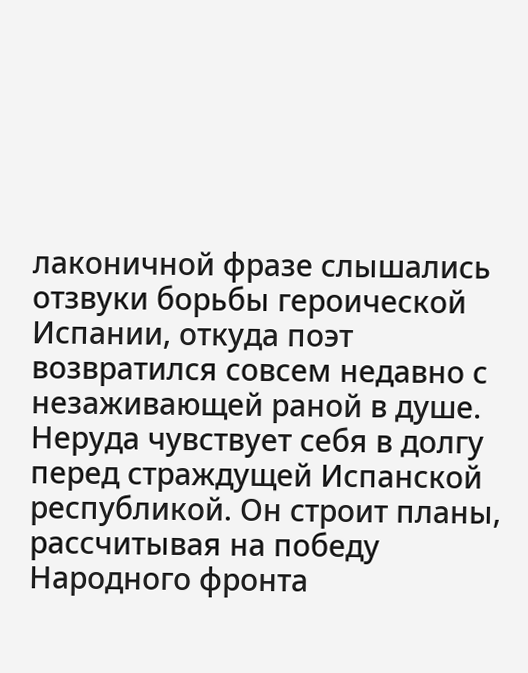лаконичной фразе слышались отзвуки борьбы героической Испании, откуда поэт возвратился совсем недавно с незаживающей раной в душе. Неруда чувствует себя в долгу перед страждущей Испанской республикой. Он строит планы, рассчитывая на победу Народного фронта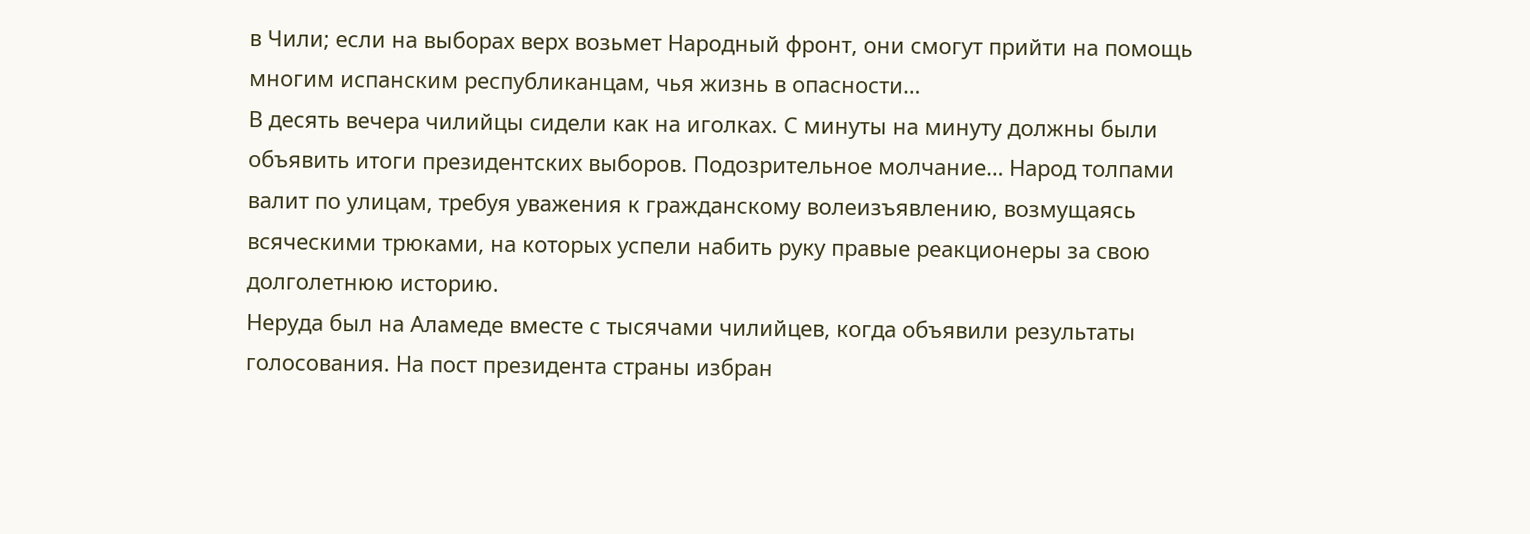в Чили; если на выборах верх возьмет Народный фронт, они смогут прийти на помощь многим испанским республиканцам, чья жизнь в опасности…
В десять вечера чилийцы сидели как на иголках. С минуты на минуту должны были объявить итоги президентских выборов. Подозрительное молчание… Народ толпами валит по улицам, требуя уважения к гражданскому волеизъявлению, возмущаясь всяческими трюками, на которых успели набить руку правые реакционеры за свою долголетнюю историю.
Неруда был на Аламеде вместе с тысячами чилийцев, когда объявили результаты голосования. На пост президента страны избран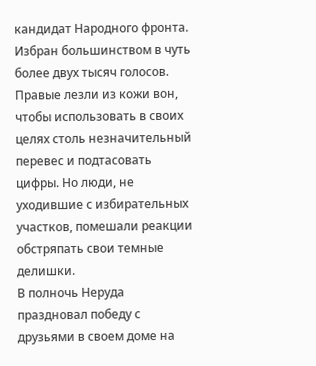кандидат Народного фронта. Избран большинством в чуть более двух тысяч голосов. Правые лезли из кожи вон, чтобы использовать в своих целях столь незначительный перевес и подтасовать цифры. Но люди, не уходившие с избирательных участков, помешали реакции обстряпать свои темные делишки.
В полночь Неруда праздновал победу с друзьями в своем доме на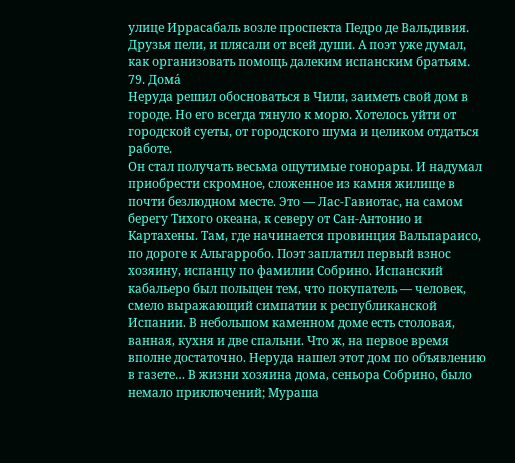улице Иррасабаль возле проспекта Педро де Вальдивия. Друзья пели, и плясали от всей души. А поэт уже думал, как организовать помощь далеким испанским братьям.
79. Дома́
Неруда решил обосноваться в Чили, заиметь свой дом в городе. Но его всегда тянуло к морю. Хотелось уйти от городской суеты, от городского шума и целиком отдаться работе.
Он стал получать весьма ощутимые гонорары. И надумал приобрести скромное, сложенное из камня жилище в почти безлюдном месте. Это — Лас-Гавиотас, на самом берегу Тихого океана, к северу от Сан-Антонио и Картахены. Там, где начинается провинция Вальпараисо, по дороге к Альгарробо. Поэт заплатил первый взнос хозяину, испанцу по фамилии Собрино. Испанский кабальеро был польщен тем, что покупатель — человек, смело выражающий симпатии к республиканской Испании. В небольшом каменном доме есть столовая, ванная, кухня и две спальни. Что ж, на первое время вполне достаточно. Неруда нашел этот дом по объявлению в газете… В жизни хозяина дома, сеньора Собрино, было немало приключений; Мураша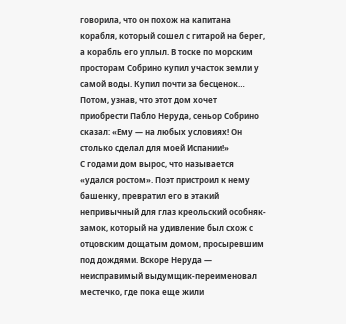говорила, что он похож на капитана корабля, который сошел с гитарой на берег, а корабль его уплыл. В тоске по морским просторам Собрино купил участок земли у самой воды. Купил почти за бесценок… Потом, узнав, что этот дом хочет приобрести Пабло Неруда, сеньор Собрино сказал: «Ему — на любых условиях! Он столько сделал для моей Испании!»
С годами дом вырос, что называется «удался ростом». Поэт пристроил к нему башенку, превратил его в этакий непривычный для глаз креольский особняк-замок, который на удивление был схож с отцовским дощатым домом, просыревшим под дождями. Вскоре Неруда — неисправимый выдумщик-переименовал местечко, где пока еще жили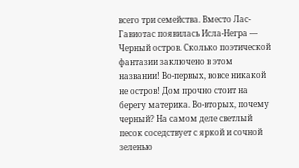всего три семейства. Вместо Лас-Гавиотас появилась Исла-Негра — Черный остров. Сколько поэтической фантазии заключено в этом названии! Во-первых, вовсе никакой не остров! Дом прочно стоит на берегу материка. Во-вторых, почему черный? На самом деле светлый песок соседствует с яркой и сочной зеленью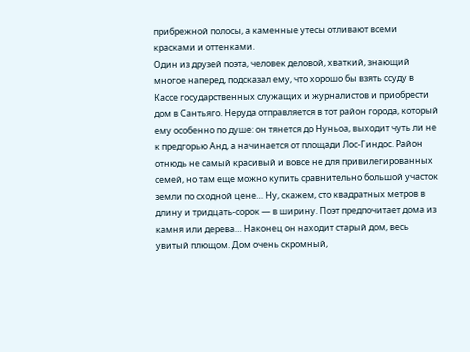прибрежной полосы, а каменные утесы отливают всеми красками и оттенками.
Один из друзей поэта, человек деловой, хваткий, знающий многое наперед, подсказал ему, что хорошо бы взять ссуду в Кассе государственных служащих и журналистов и приобрести дом в Сантьяго. Неруда отправляется в тот район города, который ему особенно по душе: он тянется до Нуньоа, выходит чуть ли не к предгорью Анд, а начинается от площади Лос-Гиндос. Район отнюдь не самый красивый и вовсе не для привилегированных семей, но там еще можно купить сравнительно большой участок земли по сходной цене… Ну, скажем, сто квадратных метров в длину и тридцать-сорок — в ширину. Поэт предпочитает дома из камня или дерева… Наконец он находит старый дом, весь увитый плющом. Дом очень скромный,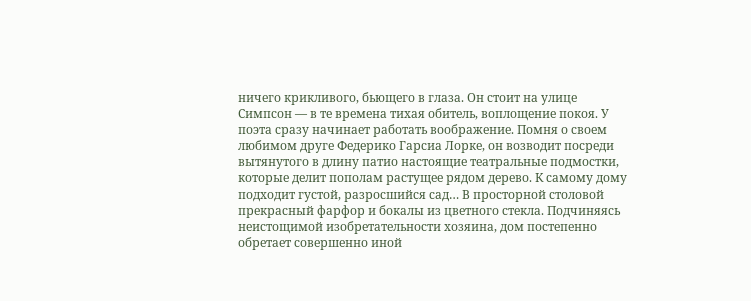ничего крикливого, бьющего в глаза. Он стоит на улице Симпсон — в те времена тихая обитель, воплощение покоя. У поэта сразу начинает работать воображение. Помня о своем любимом друге Федерико Гарсиа Лорке, он возводит посреди вытянутого в длину патио настоящие театральные подмостки, которые делит пополам растущее рядом дерево. К самому дому подходит густой, разросшийся сад… В просторной столовой прекрасный фарфор и бокалы из цветного стекла. Подчиняясь неистощимой изобретательности хозяина, дом постепенно обретает совершенно иной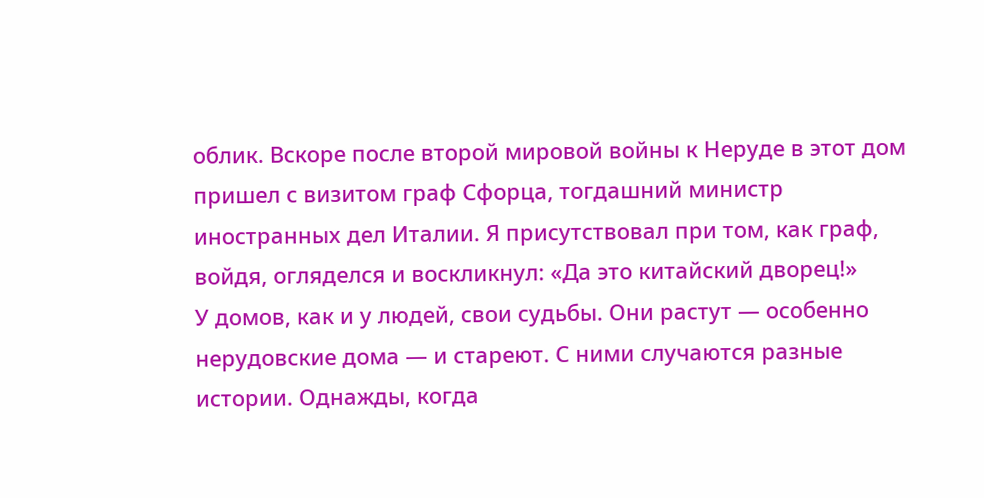облик. Вскоре после второй мировой войны к Неруде в этот дом пришел с визитом граф Сфорца, тогдашний министр иностранных дел Италии. Я присутствовал при том, как граф, войдя, огляделся и воскликнул: «Да это китайский дворец!»
У домов, как и у людей, свои судьбы. Они растут — особенно нерудовские дома — и стареют. С ними случаются разные истории. Однажды, когда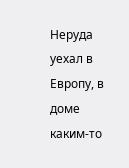Неруда уехал в Европу, в доме каким-то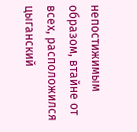непостижимым образом, втайне от всех, расположился цыганский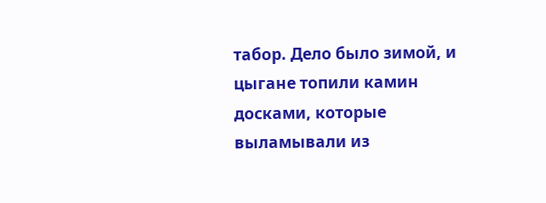табор. Дело было зимой, и цыгане топили камин досками, которые выламывали из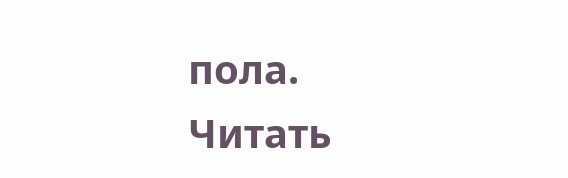пола.
Читать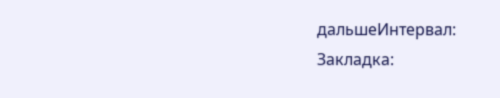дальшеИнтервал:
Закладка: